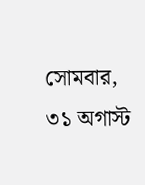সোমবার, ৩১ অগাস্ট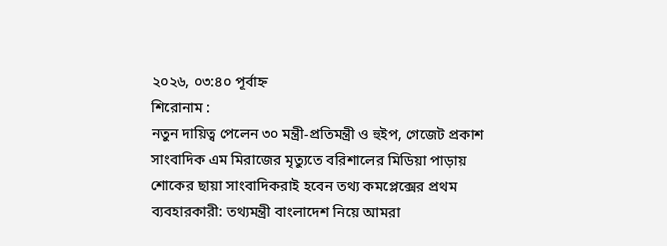২০২৬, ০৩:৪০ পূর্বাহ্ন
শিরোনাম :
নতুন দায়িত্ব পেলেন ৩০ মন্ত্রী-প্রতিমন্ত্রী ও হুইপ, গেজেট প্রকাশ সাংবাদিক এম মিরাজের মৃত্যুতে বরিশালের মিডিয়া পাড়ায় শোকের ছায়া সাংবাদিকরাই হবেন তথ্য কমপ্লেক্সের প্রথম ব্যবহারকারী: তথ্যমন্ত্রী বাংলাদেশ নিয়ে আমরা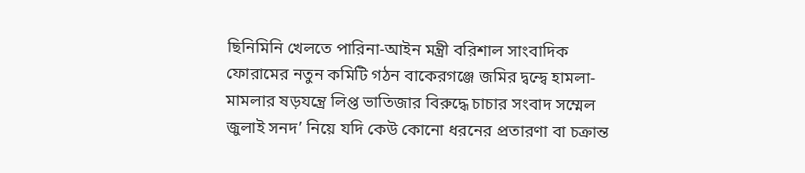ছিনিমিনি খেলতে পারিনা-আইন মন্ত্রী বরিশাল সাংবাদিক ফোরামের নতুন কমিটি গঠন বাকেরগঞ্জে জমির দ্বন্দ্বে হামলা-মামলার ষড়যন্ত্রে লিপ্ত ভাতিজার বিরুদ্ধে চাচার সংবাদ সম্মেল জুলাই সনদ’ নিয়ে যদি কেউ কোনো ধরনের প্রতারণা বা চক্রান্ত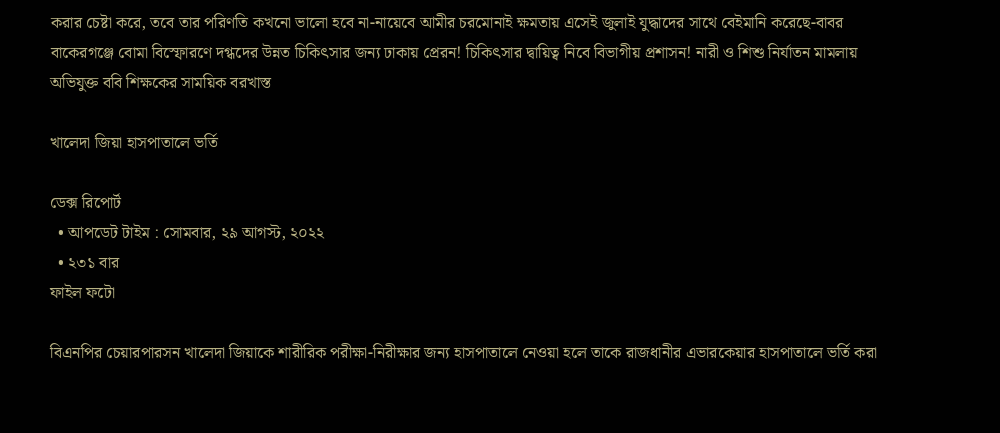করার চেষ্টা করে, তবে তার পরিণতি কখনো ভালো হবে না-নায়েবে আমীর চরমোনাই ক্ষমতায় এসেই জুলাই যুদ্ধাদের সাথে বেইমানি করেছে-বাবর বাকেরগঞ্জে বোমা বিস্ফোরণে দগ্ধদের উন্নত চিকিৎসার জন্য ঢাকায় প্রেরন! চিকিৎসার দ্বায়িত্ব নিবে বিভাগীয় প্রশাসন! নারী ও শিশু নির্যাতন মামলায় অভিযুক্ত ববি শিক্ষকের সাময়িক বরখাস্ত

খালেদা জিয়া হাসপাতালে ভর্তি

ডেক্স রিপোর্ট
  • আপডেট টাইম : সোমবার, ২৯ আগস্ট, ২০২২
  • ২৩১ বার
ফাইল ফটো

বিএনপির চেয়ারপারসন খালেদা জিয়াকে শারীরিক পরীক্ষা-নিরীক্ষার জন্য হাসপাতালে নেওয়া হলে তাকে রাজধানীর এভারকেয়ার হাসপাতালে ভর্তি করা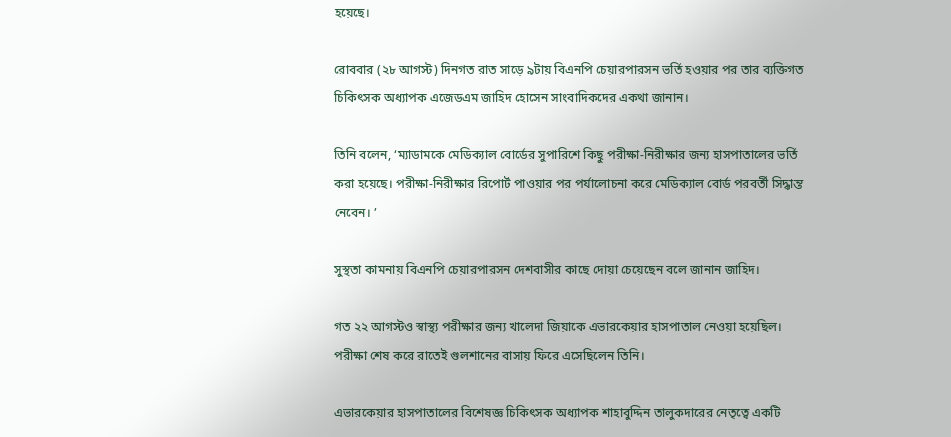হয়েছে।

রোববার (২৮ আগস্ট) দিনগত রাত সাড়ে ৯টায় বিএনপি চেয়ারপারসন ভর্তি হওয়ার পর তার ব্যক্তিগত চিকিৎসক অধ্যাপক এজেডএম জাহিদ হোসেন সাংবাদিকদের একথা জানান।

তিনি বলেন, ‘ম্যাডামকে মেডিক্যাল বোর্ডের সুপারিশে কিছু পরীক্ষা-নিরীক্ষার জন্য হাসপাতালের ভর্তি করা হয়েছে। পরীক্ষা-নিরীক্ষার রিপোর্ট পাওয়ার পর পর্যালোচনা করে মেডিক্যাল বোর্ড পরবর্তী সিদ্ধান্ত নেবেন। ’

সুস্থতা কামনায় বিএনপি চেয়ারপারসন দেশবাসীর কাছে দোয়া চেয়েছেন বলে জানান জাহিদ।

গত ২২ আগস্টও স্বাস্থ্য পরীক্ষার জন্য খালেদা জিয়াকে এভারকেয়ার হাসপাতাল নেওয়া হয়েছিল। পরীক্ষা শেষ করে রাতেই গুলশানের বাসায় ফিরে এসেছিলেন তিনি।

এভারকেয়ার হাসপাতালের বিশেষজ্ঞ চিকিৎসক অধ্যাপক শাহাবুদ্দিন তালুকদারের নেতৃত্বে একটি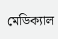মেডিক্যাল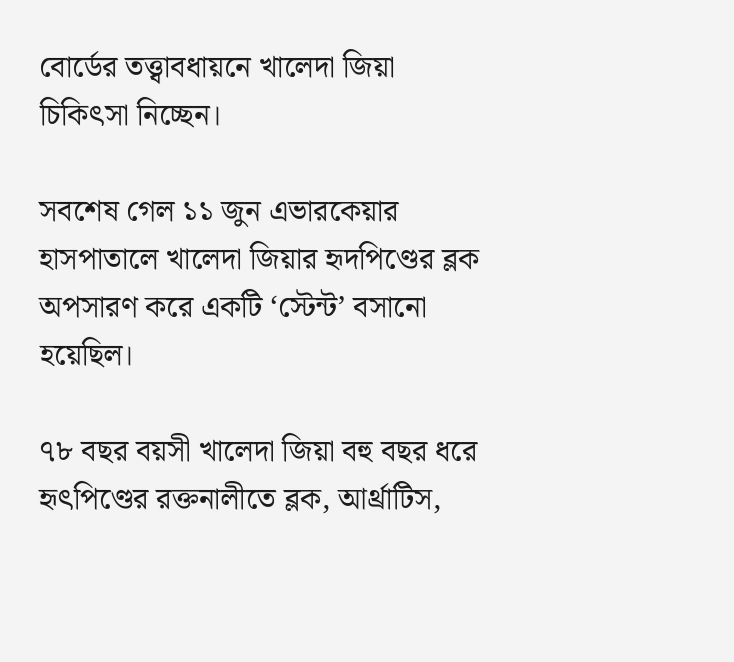বোর্ডের তত্ত্বাবধায়নে খালেদা জিয়া চিকিৎসা নিচ্ছেন।

সবশেষ গেল ১১ জুন এভারকেয়ার হাসপাতালে খালেদা জিয়ার হৃদপিণ্ডের ব্লক অপসারণ করে একটি ‘স্টেন্ট’ বসানো হয়েছিল।

৭৮ বছর বয়সী খালেদা জিয়া বহু বছর ধরে হৃৎপিণ্ডের রক্তনালীতে ব্লক, আর্থ্রাটিস,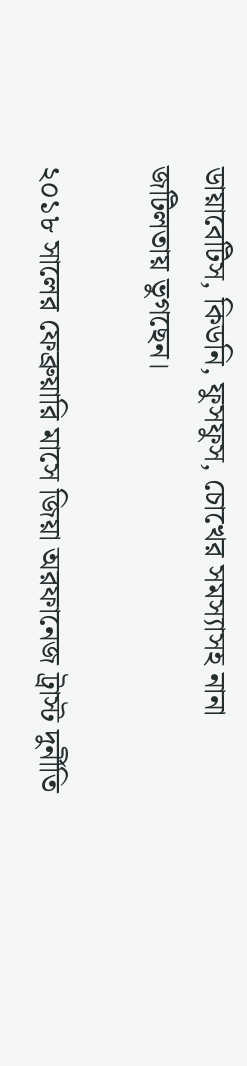ডায়াবেটিস, কিডনি, ফুসফুস, চোখের সমস্যাসহ নানা জটিলতায় ভুগছেন।

২০১৮ সালের ফেব্রুয়ারি মাসে জিয়া অরফানেজ ট্রাস্ট দুর্নীতি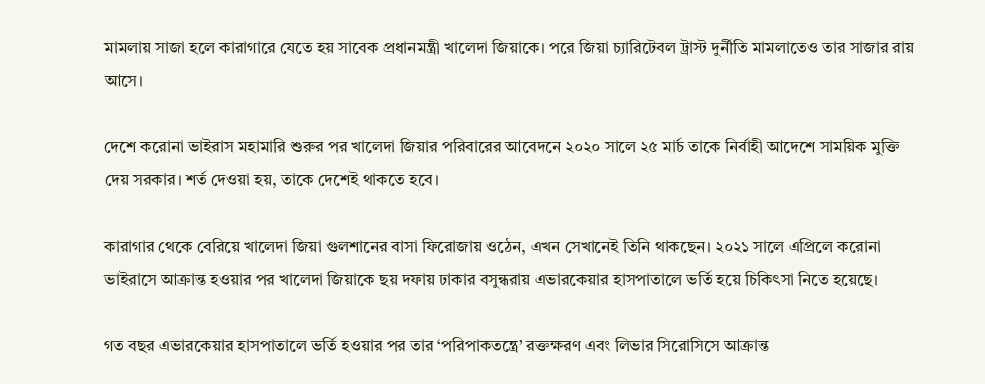মামলায় সাজা হলে কারাগারে যেতে হয় সাবেক প্রধানমন্ত্রী খালেদা জিয়াকে। পরে জিয়া চ্যারিটেবল ট্রাস্ট দুর্নীতি মামলাতেও তার সাজার রায় আসে।

দেশে করোনা ভাইরাস মহামারি শুরুর পর খালেদা জিয়ার পরিবারের আবেদনে ২০২০ সালে ২৫ মার্চ তাকে নির্বাহী আদেশে সাময়িক মুক্তি দেয় সরকার। শর্ত দেওয়া হয়, তাকে দেশেই থাকতে হবে।

কারাগার থেকে বেরিয়ে খালেদা জিয়া গুলশানের বাসা ফিরোজায় ওঠেন, এখন সেখানেই তিনি থাকছেন। ২০২১ সালে এপ্রিলে করোনা ভাইরাসে আক্রান্ত হওয়ার পর খালেদা জিয়াকে ছয় দফায় ঢাকার বসুন্ধরায় এভারকেয়ার হাসপাতালে ভর্তি হয়ে চিকিৎসা নিতে হয়েছে।

গত বছর এভারকেয়ার হাসপাতালে ভর্তি হওয়ার পর তার ‘পরিপাকতন্ত্রে’ রক্তক্ষরণ এবং লিভার সিরোসিসে আক্রান্ত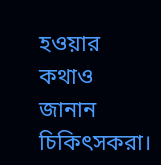হওয়ার কথাও জানান চিকিৎসকরা।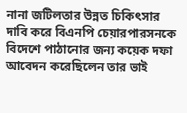নানা জটিলতার উন্নত চিকিৎসার দাবি করে বিএনপি চেয়ারপারসনকে বিদেশে পাঠানোর জন্য কয়েক দফা আবেদন করেছিলেন তার ভাই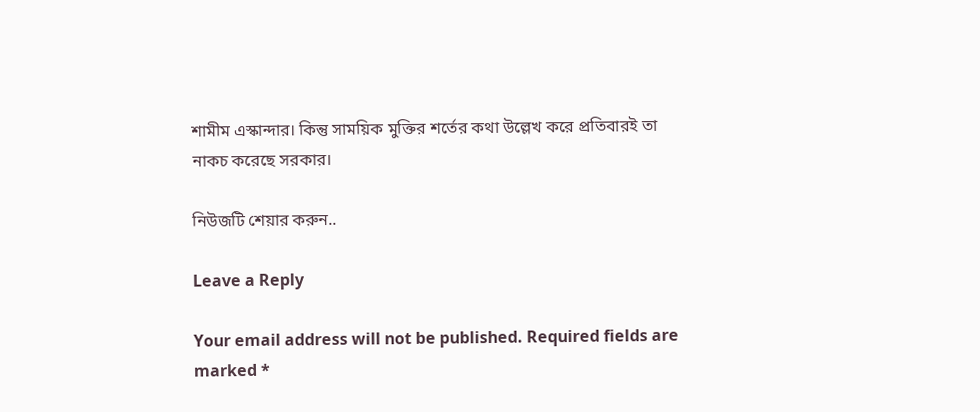শামীম এস্কান্দার। কিন্তু সাময়িক মুক্তির শর্তের কথা উল্লেখ করে প্রতিবারই তা নাকচ করেছে সরকার।

নিউজটি শেয়ার করুন..

Leave a Reply

Your email address will not be published. Required fields are marked *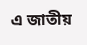এ জাতীয়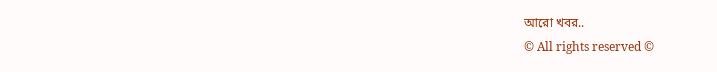আরো খবর..
© All rights reserved ©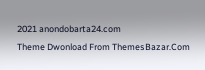2021 anondobarta24.com
Theme Dwonload From ThemesBazar.Com